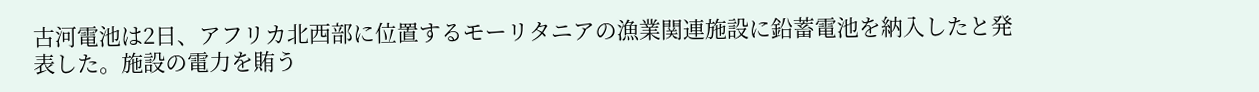古河電池は2日、アフリカ北西部に位置するモーリタニアの漁業関連施設に鉛蓄電池を納入したと発表した。施設の電力を賄う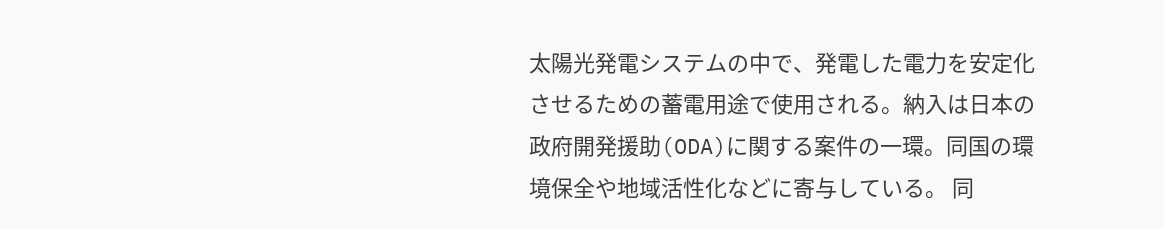太陽光発電システムの中で、発電した電力を安定化させるための蓄電用途で使用される。納入は日本の政府開発援助(ODA)に関する案件の一環。同国の環境保全や地域活性化などに寄与している。 同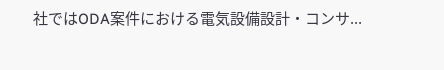社ではODA案件における電気設備設計・コンサ...